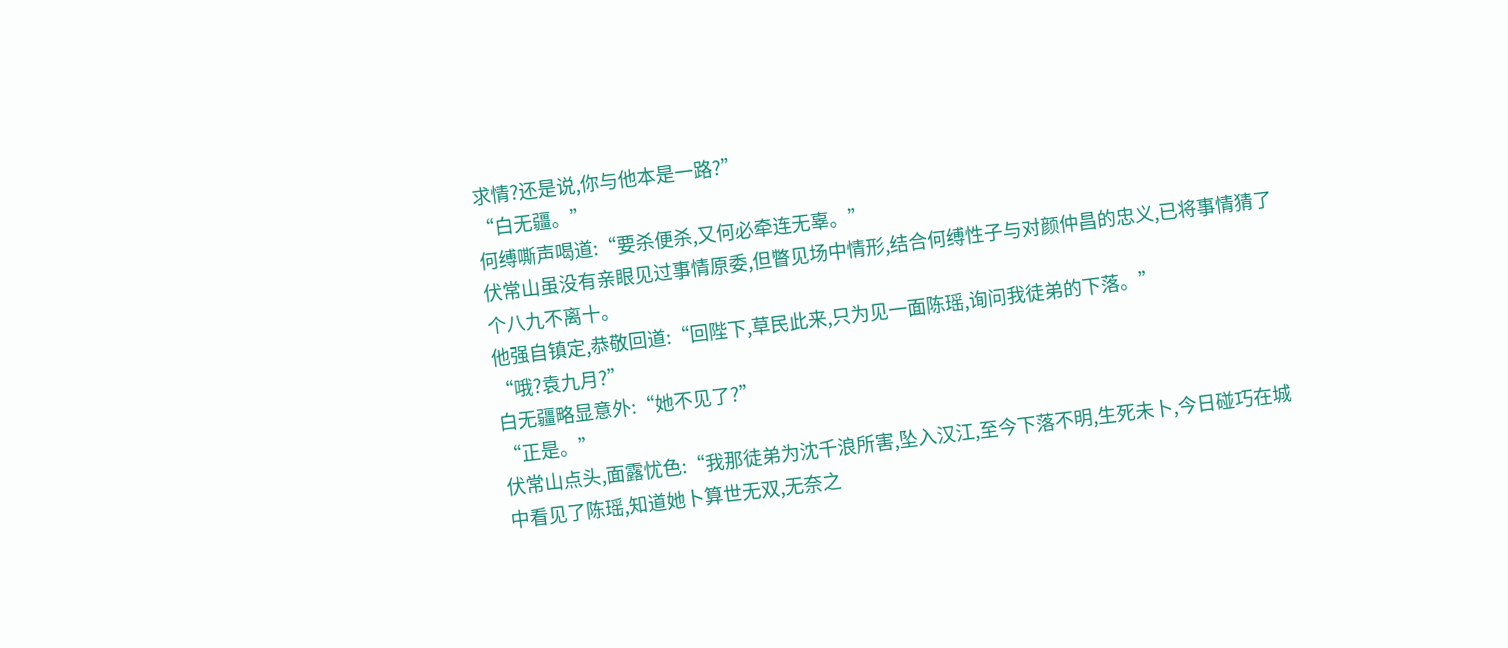求情?还是说,你与他本是一路?”
“白无疆。”
何缚嘶声喝道:“要杀便杀,又何必牵连无辜。”
伏常山虽没有亲眼见过事情原委,但瞥见场中情形,结合何缚性子与对颜仲昌的忠义,已将事情猜了个八九不离十。
他强自镇定,恭敬回道:“回陛下,草民此来,只为见一面陈瑶,询问我徒弟的下落。”
“哦?袁九月?”
白无疆略显意外:“她不见了?”
“正是。”
伏常山点头,面露忧色:“我那徒弟为沈千浪所害,坠入汉江,至今下落不明,生死未卜,今日碰巧在城中看见了陈瑶,知道她卜算世无双,无奈之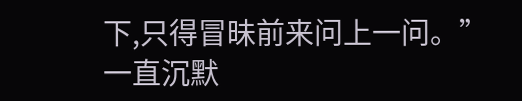下,只得冒昧前来问上一问。”
一直沉默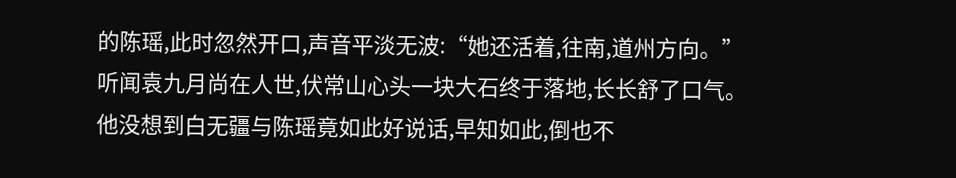的陈瑶,此时忽然开口,声音平淡无波:“她还活着,往南,道州方向。”
听闻袁九月尚在人世,伏常山心头一块大石终于落地,长长舒了口气。
他没想到白无疆与陈瑶竟如此好说话,早知如此,倒也不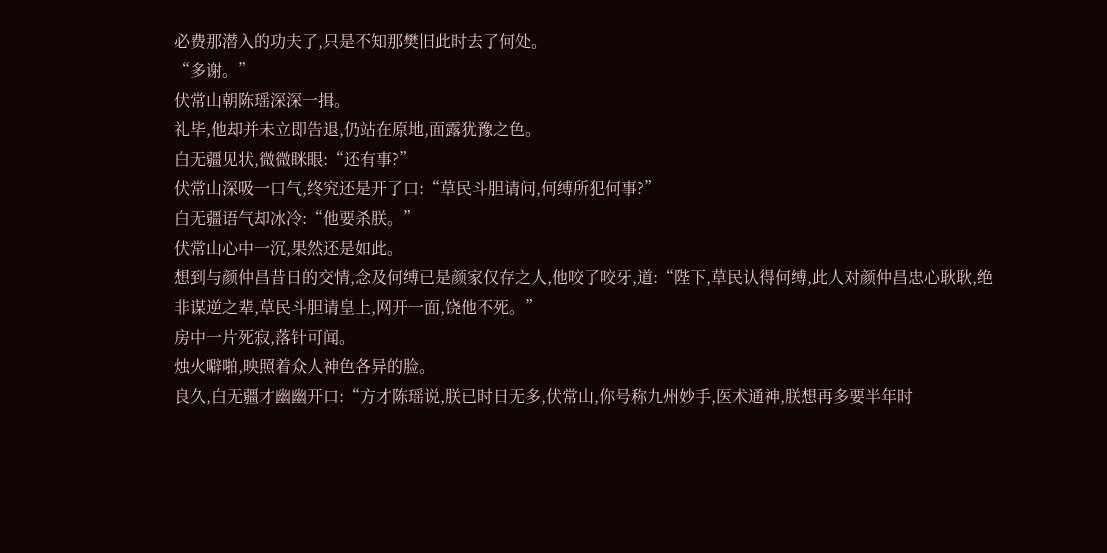必费那潜入的功夫了,只是不知那樊旧此时去了何处。
“多谢。”
伏常山朝陈瑶深深一揖。
礼毕,他却并未立即告退,仍站在原地,面露犹豫之色。
白无疆见状,微微眯眼:“还有事?”
伏常山深吸一口气,终究还是开了口:“草民斗胆请问,何缚所犯何事?”
白无疆语气却冰冷:“他要杀朕。”
伏常山心中一沉,果然还是如此。
想到与颜仲昌昔日的交情,念及何缚已是颜家仅存之人,他咬了咬牙,道:“陛下,草民认得何缚,此人对颜仲昌忠心耿耿,绝非谋逆之辈,草民斗胆请皇上,网开一面,饶他不死。”
房中一片死寂,落针可闻。
烛火噼啪,映照着众人神色各异的脸。
良久,白无疆才幽幽开口:“方才陈瑶说,朕已时日无多,伏常山,你号称九州妙手,医术通神,朕想再多要半年时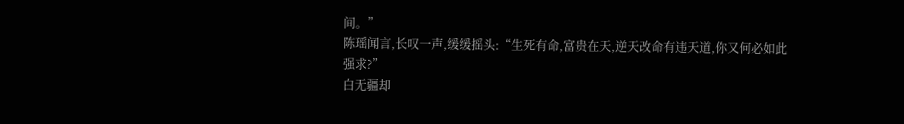间。”
陈瑶闻言,长叹一声,缓缓摇头:“生死有命,富贵在天,逆天改命有违天道,你又何必如此强求?”
白无疆却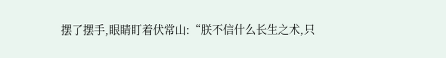摆了摆手,眼睛盯着伏常山:“朕不信什么长生之术,只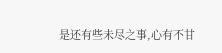是还有些未尽之事,心有不甘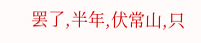罢了,半年,伏常山,只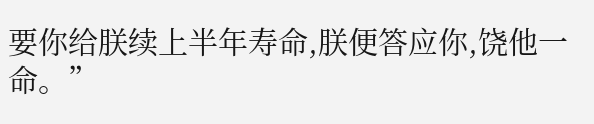要你给朕续上半年寿命,朕便答应你,饶他一命。”